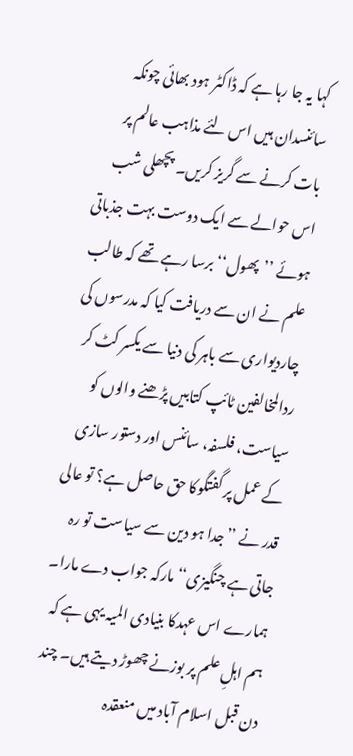کہا یہ جا رہا ہے کہ ڈاکٹر ہود بھائی چونکہ سائنسدان ہیں اس لئے مذاہب عالم پر بات کرنے سے گریز کریں۔ پچھلی شب اس حوالے سے ایک دوست بہت جذباتی ہوئے ’’پھول‘‘ برسا رہے تھے کہ طالب علم نے ان سے دریافت کیا کہ مدرسوں کی چاردیواری سے باہر کی دنیا سے یکسر کٹ کر ردالمخالفین ٹائپ کتابیں پڑھنے والوں کو سیاست، فلسفہ، سائنس اور دستور سازی کے عمل پر گفتگوکا حق حاصل ہے؟ تو عالی قدر نے ’’جدا ہو دین سے سیاست تو رہ جاتی ہے چنگیزی‘‘ مارکہ جواب دے مارا۔ ہمارے اس عہدکا بنیادی المیہ یہی ہے کہ ہم اہلِ علم پر بوزنے چھوڑ دیتے ہیں۔ چند دن قبل اسلام آباد میں منعقدہ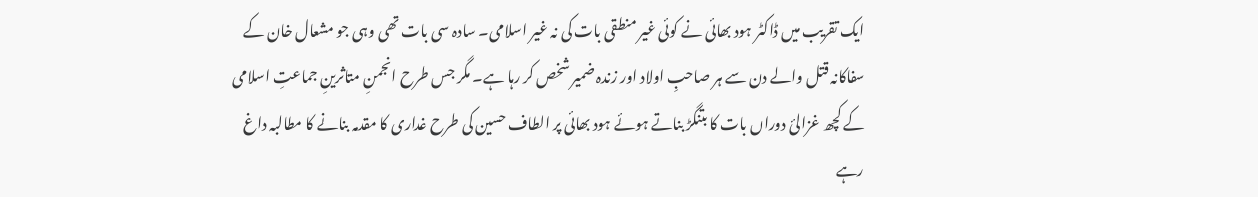ایک تقریب میں ڈاکٹر ہود بھائی نے کوئی غیر منطقی بات کی نہ غیر اسلامی۔ سادہ سی بات تھی وہی جو مشعال خان کے سفاکانہ قتل والے دن سے ہر صاحبِ اولاد اور زندہ ضمیر شخص کر رہا ہے۔ مگر جس طرح انجمنِ متاثرینِ جماعتِ اسلامی کے کچھ غزالئ دوراں بات کا بتنگڑ بناتے ہوئے ہود بھائی پر الطاف حسین کی طرح غداری کا مقدمہ بنانے کا مطالبہ داغ رہے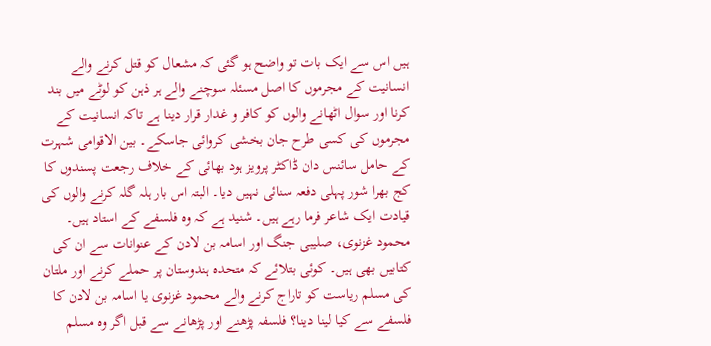ہیں اس سے ایک بات تو واضح ہو گئی کہ مشعال کو قتل کرنے والے انسانیت کے مجرموں کا اصل مسئلہ سوچنے والے ہر ذہن کو لوٹے میں بند کرنا اور سوال اٹھانے والوں کو کافر و غدار قرار دینا ہے تاکہ انسانیت کے مجرموں کی کسی طرح جان بخشی کروائی جاسکے۔ بین الاقوامی شہرت کے حامل سائنس دان ڈاکٹر پرویز ہود بھائی کے خلاف رجعت پسندوں کا کج بھرا شور پہلی دفعہ سنائی نہیں دیا۔ البتہ اس بار ہلہ گلہ کرنے والوں کی قیادت ایک شاعر فرما رہے ہیں۔ شنید ہے کہ وہ فلسفے کے استاد ہیں۔ محمود غزنوی، صلیبی جنگ اور اسامہ بن لادن کے عنوانات سے ان کی کتابیں بھی ہیں۔ کوئی بتلائے کہ متحدہ ہندوستان پر حملے کرنے اور ملتان کی مسلم ریاست کو تاراج کرنے والے محمود غزنوی یا اسامہ بن لادن کا فلسفے سے کیا لینا دینا؟ فلسفہ پڑھنے اور پڑھانے سے قبل اگر وہ مسلم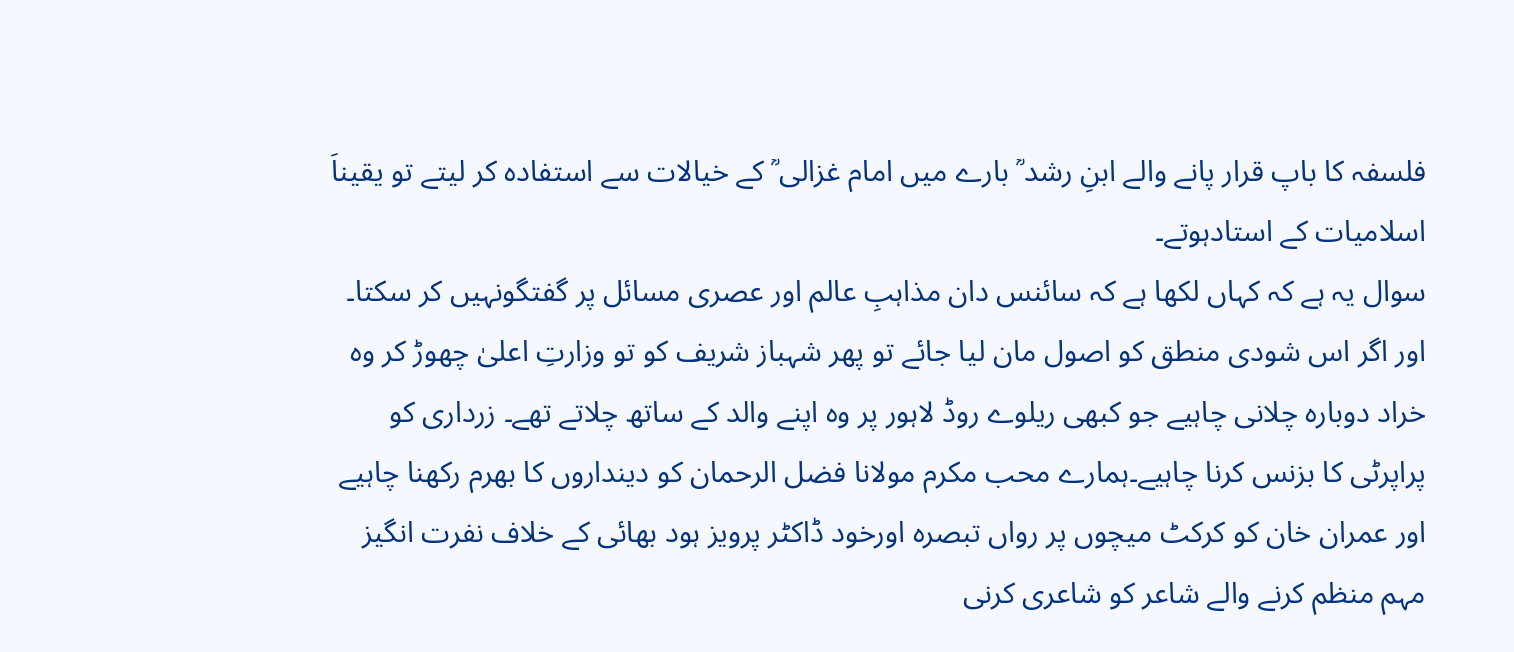فلسفہ کا باپ قرار پانے والے ابنِ رشد ؒ بارے میں امام غزالی ؒ کے خیالات سے استفادہ کر لیتے تو یقیناَ اسلامیات کے استادہوتے۔
سوال یہ ہے کہ کہاں لکھا ہے کہ سائنس دان مذاہبِ عالم اور عصری مسائل پر گفتگونہیں کر سکتا۔ اور اگر اس شودی منطق کو اصول مان لیا جائے تو پھر شہباز شریف کو تو وزارتِ اعلیٰ چھوڑ کر وہ خراد دوبارہ چلانی چاہیے جو کبھی ریلوے روڈ لاہور پر وہ اپنے والد کے ساتھ چلاتے تھے۔ زرداری کو پراپرٹی کا بزنس کرنا چاہیے۔ہمارے محب مکرم مولانا فضل الرحمان کو دینداروں کا بھرم رکھنا چاہیے اور عمران خان کو کرکٹ میچوں پر رواں تبصرہ اورخود ڈاکٹر پرویز ہود بھائی کے خلاف نفرت انگیز مہم منظم کرنے والے شاعر کو شاعری کرنی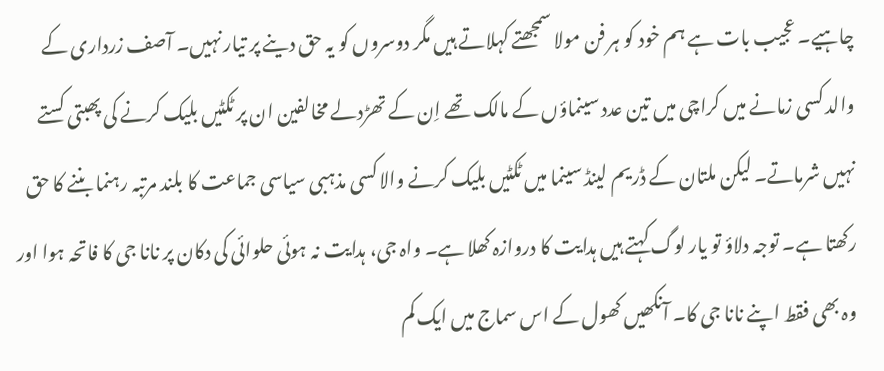چاہیے۔ عجیب بات ہے ہم خود کو ہر فن مولا سمجھتے کہلاتے ہیں مگر دوسروں کو یہ حق دینے پر تیار نہیں۔ آصف زرداری کے والد کسی زمانے میں کراچی میں تین عدد سینماؤں کے مالک تھے اِن کے تھڑدلے مخالفین ان پر ٹکٹیں بلیک کرنے کی پھبتی کستے نہیں شرماتے۔ لیکن ملتان کے ڈریم لینڈ سینما میں ٹکٹیں بلیک کرنے والا کسی مذہبی سیاسی جماعت کا بلند مرتبہ رہنما بننے کا حق رکھتا ہے۔ توجہ دلاؤ تو یار لوگ کہتے ہیں ہدایت کا دروازہ کھلا ہے۔ واہ جی، ہدایت نہ ہوئی حلوائی کی دکان پر نانا جی کا فاتحہ ہوا اور وہ بھی فقط اپنے نانا جی کا۔ آنکھیں کھول کے اس سماج میں ایک کم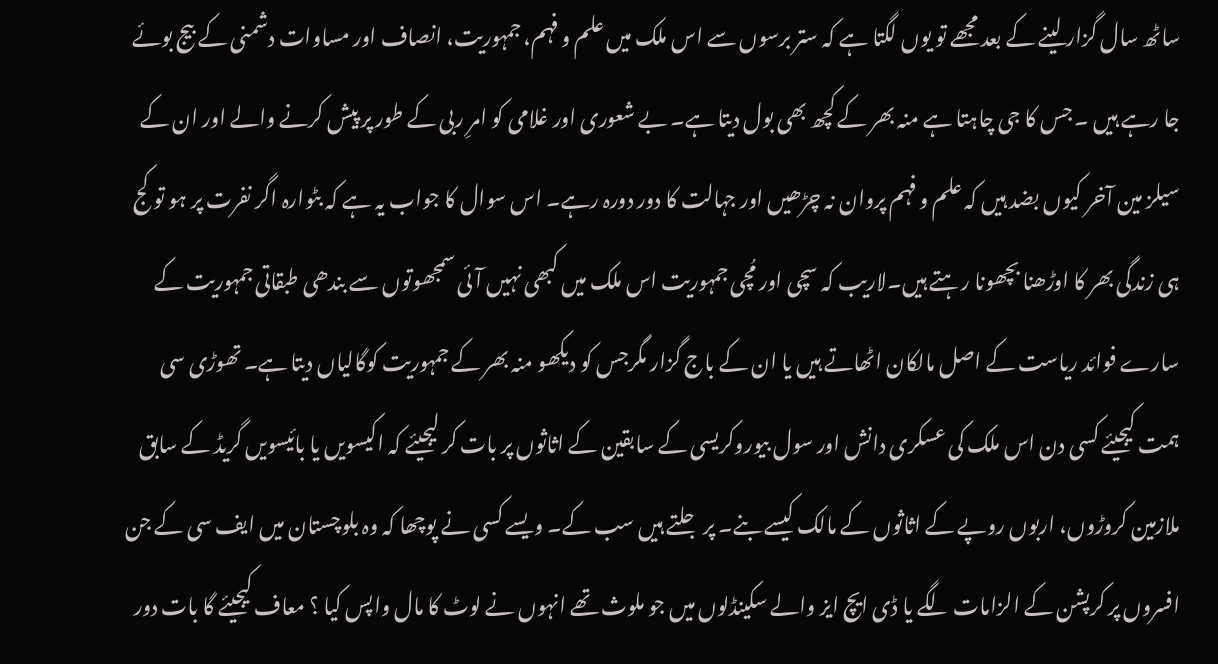ساٹھ سال گزار لینے کے بعد مجھے تو یوں لگتا ہے کہ ستر برسوں سے اس ملک میں علم و فہم، جمہوریت، انصاف اور مساوات دشمنی کے بیج بوئے جا رہے ہیں ۔ جس کا جی چاہتا ہے منہ بھر کے کچھ بھی بول دیتا ہے۔ بے شعوری اور غلامی کو امرِ ربی کے طور پر پیش کرنے والے اور ان کے سیلز مین آخر کیوں بضد ہیں کہ علم و فہم پروان نہ چڑھیں اور جہالت کا دور دورہ رہے۔ اس سوال کا جواب یہ ہے کہ بٹوارہ اگر نفرت پر ہو تو کج ہی زندگی بھر کا اوڑھنا بچھونا رہتے ہیں۔لاریب کہ سچی اور مُچی جمہوریت اس ملک میں کبھی نہیں آئی سمجھوتوں سے بندھی طبقاتی جمہوریت کے سارے فوائد ریاست کے اصل مالکان اٹھاتے ہیں یا ان کے باج گزار مگرجس کو دیکھو منہ بھر کے جمہوریت کوگالیاں دیتا ہے۔ تھوڑی سی ہمت کیجیئے کسی دن اس ملک کی عسکری دانش اور سول بیوروکریسی کے سابقین کے اثاثوں پر بات کر لیجیئے کہ اکیسویں یا بائیسویں گریڈ کے سابق ملازمین کروڑوں، اربوں روپے کے اثاثوں کے مالک کیسے بنے۔ پر جلتے ہیں سب کے۔ ویسے کسی نے پوچھا کہ وہ بلوچستان میں ایف سی کے جن افسروں پر کرپشن کے الزامات لگے یا ڈی ایچ ایز والے سکینڈلوں میں جو ملوث تھے انہوں نے لوٹ کا مال واپس کیا ؟ معاف کیجیئے گا بات دور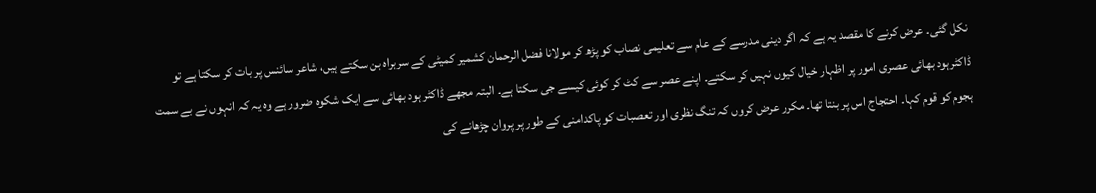نکل گئی۔ عرض کرنے کا مقصد یہ ہے کہ اگر دینی مدرسے کے عام سے تعلیمی نصاب کو پڑھ کر مولانا فضل الرحمان کشمیر کمیٹی کے سربراہ بن سکتے ہیں، شاعر سائنس پر بات کر سکتا ہے تو ڈاکٹرہود بھائی عصری امور پر اظہار خیال کیوں نہیں کر سکتے۔ اپنے عصر سے کٹ کر کوئی کیسے جی سکتا ہے۔ البتہ مجھے ڈاکٹر ہود بھائی سے ایک شکوہ ضرور ہے وہ یہ کہ انہوں نے بے سمت ہجوم کو قوم کہا۔ احتجاج اس پر بنتا تھا۔ مکرر عرض کروں کہ تنگ نظری اور تعصبات کو پاکدامنی کے طور پر پروان چڑھانے کی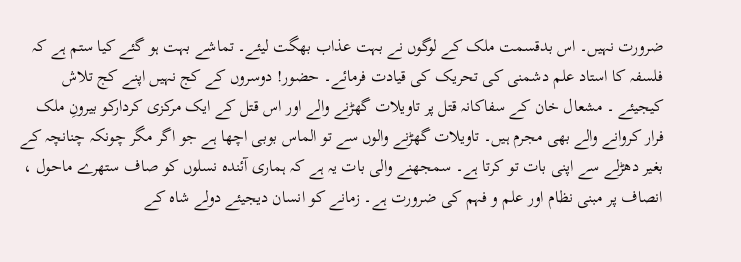ضرورت نہیں۔ اس بدقسمت ملک کے لوگوں نے بہت عذاب بھگت لیئے۔ تماشے بہت ہو گئے کیا ستم ہے کہ فلسفہ کا استاد علم دشمنی کی تحریک کی قیادت فرمائے۔ حضور! دوسروں کے کج نہیں اپنے کج تلاش کیجیئے ۔ مشعال خان کے سفاکانہ قتل پر تاویلات گھڑنے والے اور اس قتل کے ایک مرکزی کردارکو بیرونِ ملک فرار کروانے والے بھی مجرم ہیں۔ تاویلات گھڑنے والوں سے تو الماس بوبی اچھا ہے جو اگر مگر چونکہ چنانچہ کے بغیر دھڑلے سے اپنی بات تو کرتا ہے۔ سمجھنے والی بات یہ ہے کہ ہماری آئندہ نسلوں کو صاف ستھرے ماحول ، انصاف پر مبنی نظام اور علم و فہم کی ضرورت ہے۔ زمانے کو انسان دیجیئے دولے شاہ کے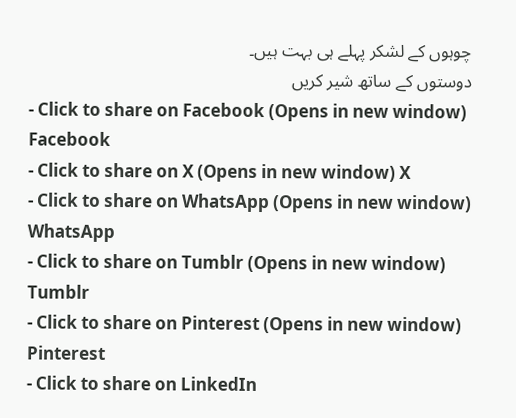چوہوں کے لشکر پہلے ہی بہت ہیں۔
دوستوں کے ساتھ شیر کریں
- Click to share on Facebook (Opens in new window) Facebook
- Click to share on X (Opens in new window) X
- Click to share on WhatsApp (Opens in new window) WhatsApp
- Click to share on Tumblr (Opens in new window) Tumblr
- Click to share on Pinterest (Opens in new window) Pinterest
- Click to share on LinkedIn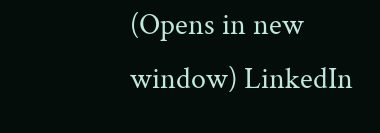(Opens in new window) LinkedIn